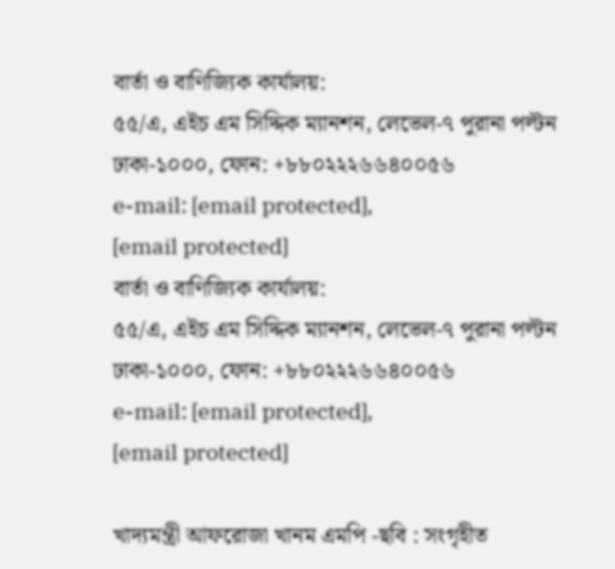বার্তা ও বাণিজ্যিক কার্যালয়:
৫৫/এ, এইচ এম সিদ্দিক ম্যানশন, লেভেল-৭ পুরানা পল্টন
ঢাকা-১০০০, ফোন: +৮৮০২২২৬৬৪০০৫৬
e-mail: [email protected],
[email protected]
বার্তা ও বাণিজ্যিক কার্যালয়:
৫৫/এ, এইচ এম সিদ্দিক ম্যানশন, লেভেল-৭ পুরানা পল্টন
ঢাকা-১০০০, ফোন: +৮৮০২২২৬৬৪০০৫৬
e-mail: [email protected],
[email protected]

খাদ্যমন্ত্রী আফরোজা খানম এমপি -ছবি : সংগৃহীত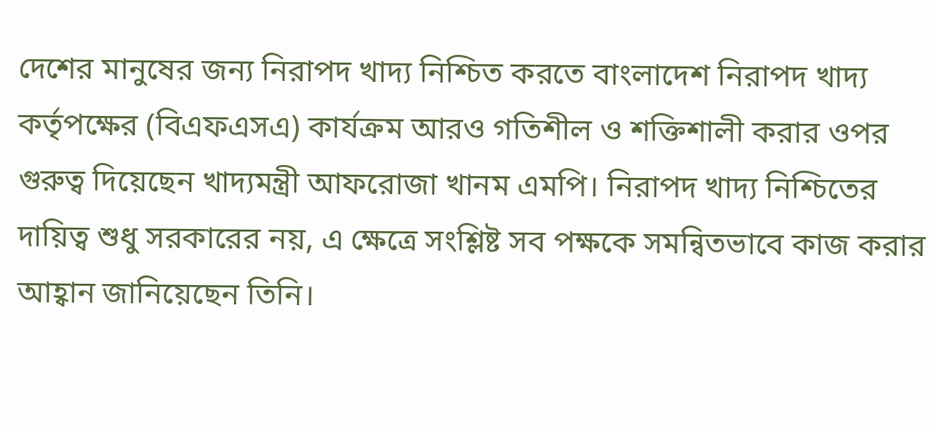দেশের মানুষের জন্য নিরাপদ খাদ্য নিশ্চিত করতে বাংলাদেশ নিরাপদ খাদ্য কর্তৃপক্ষের (বিএফএসএ) কার্যক্রম আরও গতিশীল ও শক্তিশালী করার ওপর গুরুত্ব দিয়েছেন খাদ্যমন্ত্রী আফরোজা খানম এমপি। নিরাপদ খাদ্য নিশ্চিতের দায়িত্ব শুধু সরকারের নয়, এ ক্ষেত্রে সংশ্লিষ্ট সব পক্ষকে সমন্বিতভাবে কাজ করার আহ্বান জানিয়েছেন তিনি।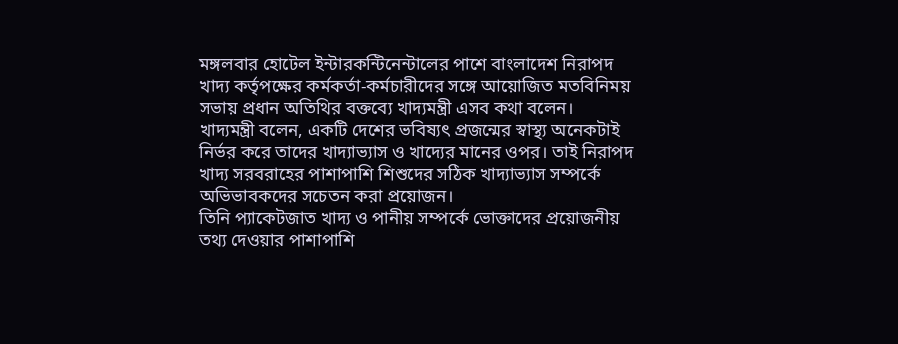মঙ্গলবার হোটেল ইন্টারকন্টিনেন্টালের পাশে বাংলাদেশ নিরাপদ খাদ্য কর্তৃপক্ষের কর্মকর্তা-কর্মচারীদের সঙ্গে আয়োজিত মতবিনিময় সভায় প্রধান অতিথির বক্তব্যে খাদ্যমন্ত্রী এসব কথা বলেন।
খাদ্যমন্ত্রী বলেন, একটি দেশের ভবিষ্যৎ প্রজন্মের স্বাস্থ্য অনেকটাই নির্ভর করে তাদের খাদ্যাভ্যাস ও খাদ্যের মানের ওপর। তাই নিরাপদ খাদ্য সরবরাহের পাশাপাশি শিশুদের সঠিক খাদ্যাভ্যাস সম্পর্কে অভিভাবকদের সচেতন করা প্রয়োজন।
তিনি প্যাকেটজাত খাদ্য ও পানীয় সম্পর্কে ভোক্তাদের প্রয়োজনীয় তথ্য দেওয়ার পাশাপাশি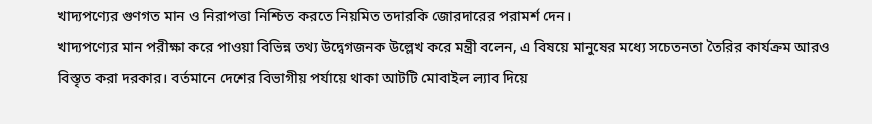খাদ্যপণ্যের গুণগত মান ও নিরাপত্তা নিশ্চিত করতে নিয়মিত তদারকি জোরদারের পরামর্শ দেন।
খাদ্যপণ্যের মান পরীক্ষা করে পাওয়া বিভিন্ন তথ্য উদ্বেগজনক উল্লেখ করে মন্ত্রী বলেন, এ বিষয়ে মানুষের মধ্যে সচেতনতা তৈরির কার্যক্রম আরও বিস্তৃত করা দরকার। বর্তমানে দেশের বিভাগীয় পর্যায়ে থাকা আটটি মোবাইল ল্যাব দিয়ে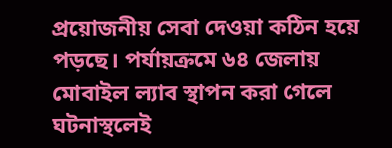প্রয়োজনীয় সেবা দেওয়া কঠিন হয়ে পড়ছে। পর্যায়ক্রমে ৬৪ জেলায় মোবাইল ল্যাব স্থাপন করা গেলে ঘটনাস্থলেই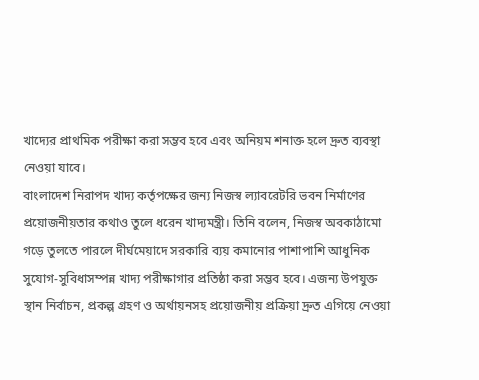খাদ্যের প্রাথমিক পরীক্ষা করা সম্ভব হবে এবং অনিয়ম শনাক্ত হলে দ্রুত ব্যবস্থা নেওয়া যাবে।
বাংলাদেশ নিরাপদ খাদ্য কর্তৃপক্ষের জন্য নিজস্ব ল্যাবরেটরি ভবন নির্মাণের প্রয়োজনীয়তার কথাও তুলে ধরেন খাদ্যমন্ত্রী। তিনি বলেন, নিজস্ব অবকাঠামো গড়ে তুলতে পারলে দীর্ঘমেয়াদে সরকারি ব্যয় কমানোর পাশাপাশি আধুনিক সুযোগ-সুবিধাসম্পন্ন খাদ্য পরীক্ষাগার প্রতিষ্ঠা করা সম্ভব হবে। এজন্য উপযুক্ত স্থান নির্বাচন, প্রকল্প গ্রহণ ও অর্থায়নসহ প্রয়োজনীয় প্রক্রিয়া দ্রুত এগিয়ে নেওয়া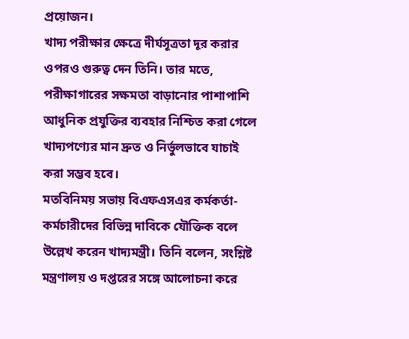প্রয়োজন।
খাদ্য পরীক্ষার ক্ষেত্রে দীর্ঘসূত্রতা দূর করার ওপরও গুরুত্ব দেন তিনি। তার মতে, পরীক্ষাগারের সক্ষমতা বাড়ানোর পাশাপাশি আধুনিক প্রযুক্তির ব্যবহার নিশ্চিত করা গেলে খাদ্যপণ্যের মান দ্রুত ও নির্ভুলভাবে যাচাই করা সম্ভব হবে।
মতবিনিময় সভায় বিএফএসএর কর্মকর্তা-কর্মচারীদের বিভিন্ন দাবিকে যৌক্তিক বলে উল্লেখ করেন খাদ্যমন্ত্রী। তিনি বলেন, সংশ্লিষ্ট মন্ত্রণালয় ও দপ্তরের সঙ্গে আলোচনা করে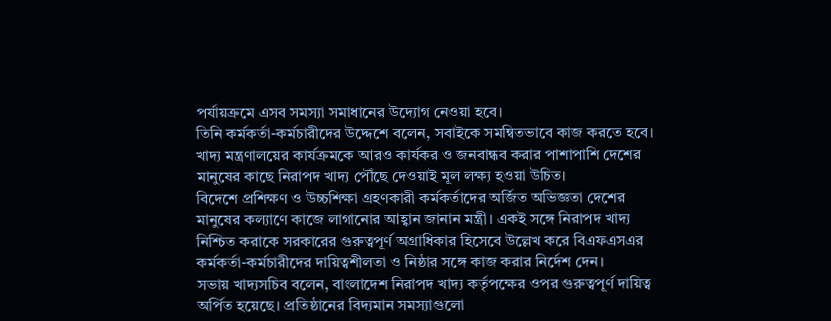পর্যায়ক্রমে এসব সমস্যা সমাধানের উদ্যোগ নেওয়া হবে।
তিনি কর্মকর্তা-কর্মচারীদের উদ্দেশে বলেন, সবাইকে সমন্বিতভাবে কাজ করতে হবে। খাদ্য মন্ত্রণালয়ের কার্যক্রমকে আরও কার্যকর ও জনবান্ধব করার পাশাপাশি দেশের মানুষের কাছে নিরাপদ খাদ্য পৌঁছে দেওয়াই মূল লক্ষ্য হওয়া উচিত।
বিদেশে প্রশিক্ষণ ও উচ্চশিক্ষা গ্রহণকারী কর্মকর্তাদের অর্জিত অভিজ্ঞতা দেশের মানুষের কল্যাণে কাজে লাগানোর আহ্বান জানান মন্ত্রী। একই সঙ্গে নিরাপদ খাদ্য নিশ্চিত করাকে সরকারের গুরুত্বপূর্ণ অগ্রাধিকার হিসেবে উল্লেখ করে বিএফএসএর কর্মকর্তা-কর্মচারীদের দায়িত্বশীলতা ও নিষ্ঠার সঙ্গে কাজ করার নির্দেশ দেন।
সভায় খাদ্যসচিব বলেন, বাংলাদেশ নিরাপদ খাদ্য কর্তৃপক্ষের ওপর গুরুত্বপূর্ণ দায়িত্ব অর্পিত হয়েছে। প্রতিষ্ঠানের বিদ্যমান সমস্যাগুলো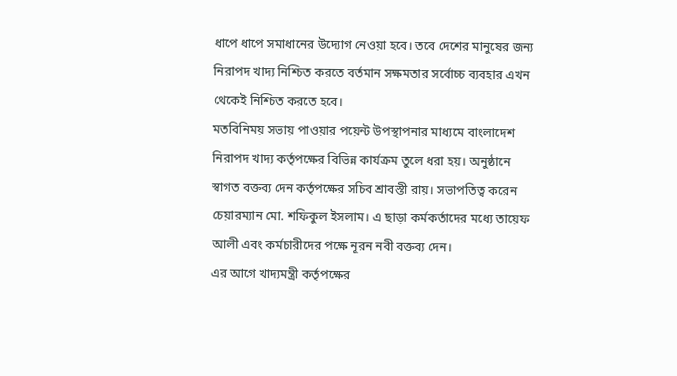ধাপে ধাপে সমাধানের উদ্যোগ নেওয়া হবে। তবে দেশের মানুষের জন্য নিরাপদ খাদ্য নিশ্চিত করতে বর্তমান সক্ষমতার সর্বোচ্চ ব্যবহার এখন থেকেই নিশ্চিত করতে হবে।
মতবিনিময় সভায় পাওয়ার পয়েন্ট উপস্থাপনার মাধ্যমে বাংলাদেশ নিরাপদ খাদ্য কর্তৃপক্ষের বিভিন্ন কার্যক্রম তুলে ধরা হয়। অনুষ্ঠানে স্বাগত বক্তব্য দেন কর্তৃপক্ষের সচিব শ্রাবস্তী রায়। সভাপতিত্ব করেন চেয়ারম্যান মো. শফিকুল ইসলাম। এ ছাড়া কর্মকর্তাদের মধ্যে তায়েফ আলী এবং কর্মচারীদের পক্ষে নূরন নবী বক্তব্য দেন।
এর আগে খাদ্যমন্ত্রী কর্তৃপক্ষের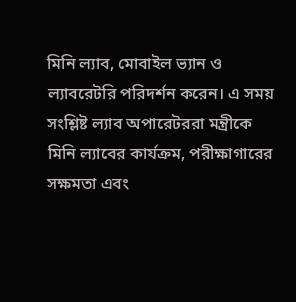মিনি ল্যাব, মোবাইল ভ্যান ও ল্যাবরেটরি পরিদর্শন করেন। এ সময় সংশ্লিষ্ট ল্যাব অপারেটররা মন্ত্রীকে মিনি ল্যাবের কার্যক্রম, পরীক্ষাগারের সক্ষমতা এবং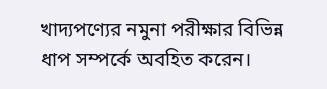খাদ্যপণ্যের নমুনা পরীক্ষার বিভিন্ন ধাপ সম্পর্কে অবহিত করেন।